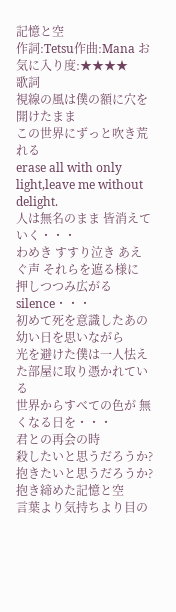記憶と空
作詞:Tetsu作曲:Mana お気に入り度:★★★★
歌詞
視線の風は僕の額に穴を開けたまま
この世界にずっと吹き荒れる
erase all with only light,leave me without delight.
人は無名のまま 皆消えていく・・・
わめき すすり泣き あえぐ声 それらを遮る様に
押しつつみ広がる silence・・・
初めて死を意識したあの幼い日を思いながら
光を避けた僕は一人怯えた部屋に取り憑かれている
世界からすべての色が 無くなる日を・・・
君との再会の時
殺したいと思うだろうか?
抱きたいと思うだろうか?
抱き締めた記憶と空
言葉より気持ちより目の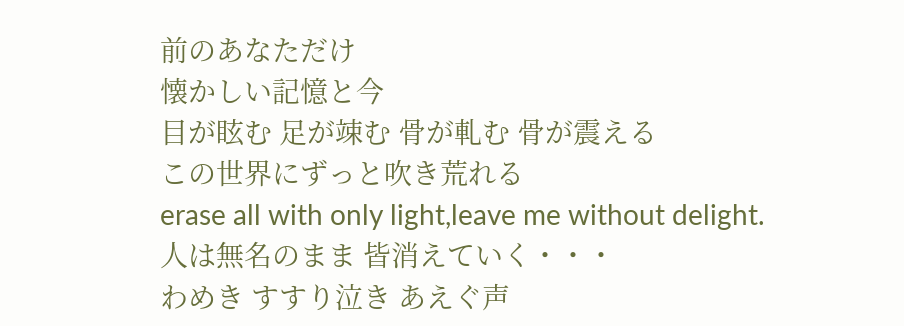前のあなただけ
懐かしい記憶と今
目が眩む 足が竦む 骨が軋む 骨が震える
この世界にずっと吹き荒れる
erase all with only light,leave me without delight.
人は無名のまま 皆消えていく・・・
わめき すすり泣き あえぐ声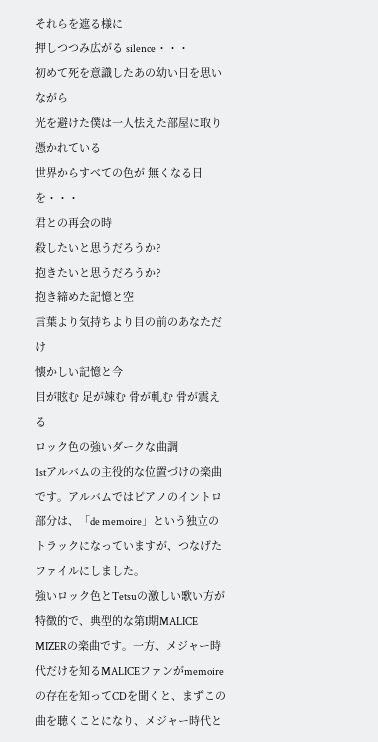それらを遮る様に
押しつつみ広がる silence・・・
初めて死を意識したあの幼い日を思いながら
光を避けた僕は一人怯えた部屋に取り憑かれている
世界からすべての色が 無くなる日を・・・
君との再会の時
殺したいと思うだろうか?
抱きたいと思うだろうか?
抱き締めた記憶と空
言葉より気持ちより目の前のあなただけ
懐かしい記憶と今
目が眩む 足が竦む 骨が軋む 骨が震える
ロック色の強いダークな曲調
1stアルバムの主役的な位置づけの楽曲です。アルバムではピアノのイントロ部分は、「de memoire」という独立のトラックになっていますが、つなげたファイルにしました。
強いロック色とTetsuの激しい歌い方が特徴的で、典型的な第I期MALICE MIZERの楽曲です。一方、メジャー時代だけを知るMALICEファンがmemoireの存在を知ってCDを聞くと、まずこの曲を聴くことになり、メジャー時代と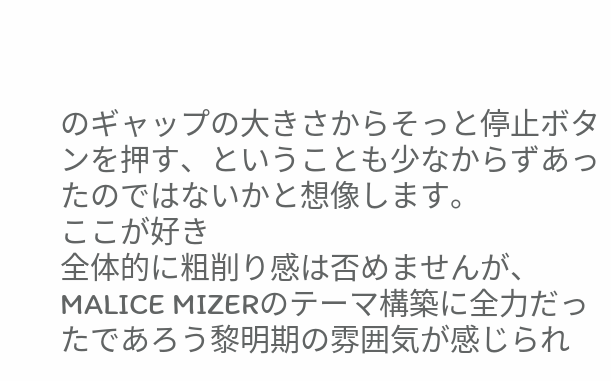のギャップの大きさからそっと停止ボタンを押す、ということも少なからずあったのではないかと想像します。
ここが好き
全体的に粗削り感は否めませんが、MALICE MIZERのテーマ構築に全力だったであろう黎明期の雰囲気が感じられ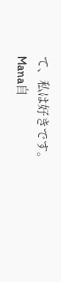て、私は好きです。
Mana自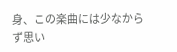身、この楽曲には少なからず思い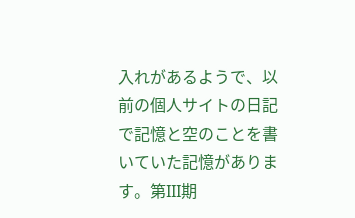入れがあるようで、以前の個人サイトの日記で記憶と空のことを書いていた記憶があります。第III期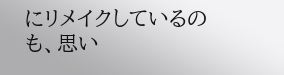にリメイクしているのも、思い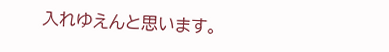入れゆえんと思います。